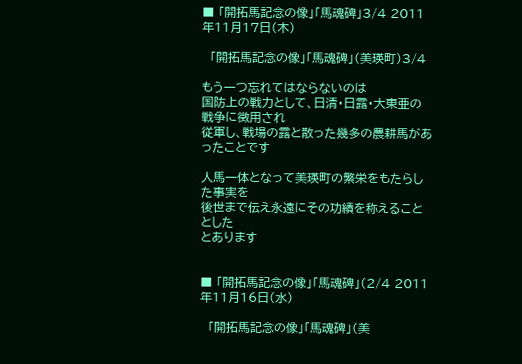■ 「開拓馬記念の像」「馬魂碑」3/4 2011年11月17日(木)

  「開拓馬記念の像」「馬魂碑」(美瑛町)3/4

もう一つ忘れてはならないのは
国防上の戦力として、日清・日露・大東亜の戦争に徴用され
従軍し、戦場の露と散った幾多の農耕馬があったことです

人馬一体となって美瑛町の繁栄をもたらした事実を
後世まで伝え永遠にその功績を称えることとした
とあります


■ 「開拓馬記念の像」「馬魂碑」(2/4 2011年11月16日(水)

  「開拓馬記念の像」「馬魂碑」(美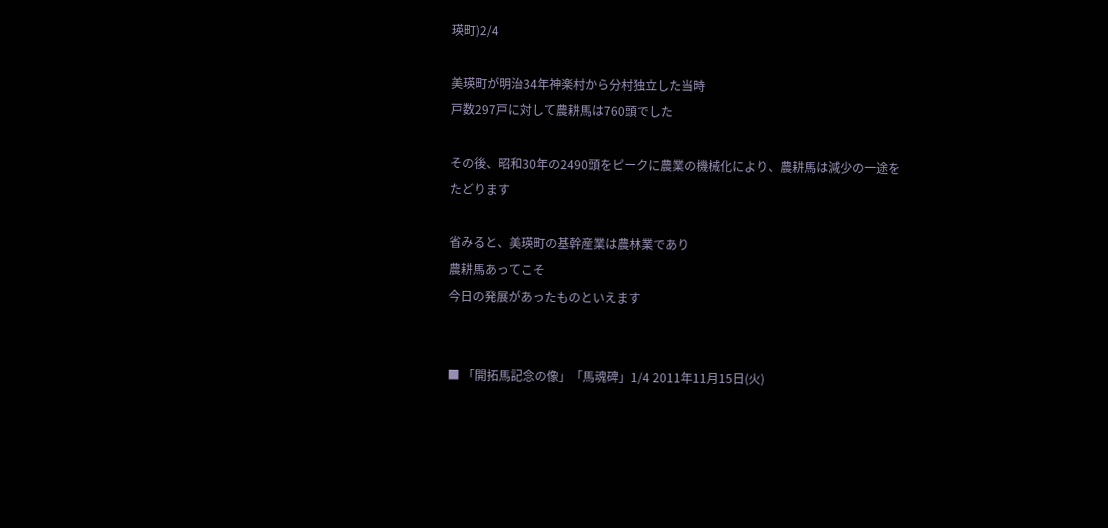瑛町)2/4

美瑛町が明治34年神楽村から分村独立した当時
戸数297戸に対して農耕馬は760頭でした

その後、昭和30年の2490頭をピークに農業の機械化により、農耕馬は減少の一途をたどります

省みると、美瑛町の基幹産業は農林業であり
農耕馬あってこそ
今日の発展があったものといえます


■ 「開拓馬記念の像」「馬魂碑」1/4 2011年11月15日(火)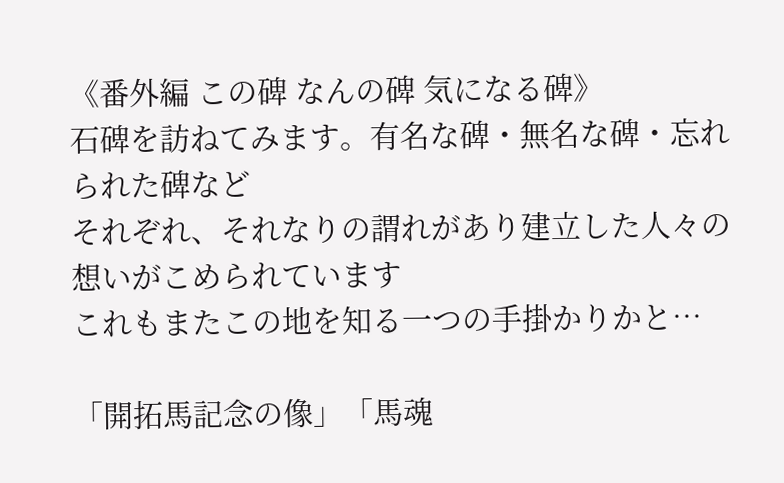《番外編 この碑 なんの碑 気になる碑》
石碑を訪ねてみます。有名な碑・無名な碑・忘れられた碑など
それぞれ、それなりの謂れがあり建立した人々の想いがこめられています
これもまたこの地を知る一つの手掛かりかと…

「開拓馬記念の像」「馬魂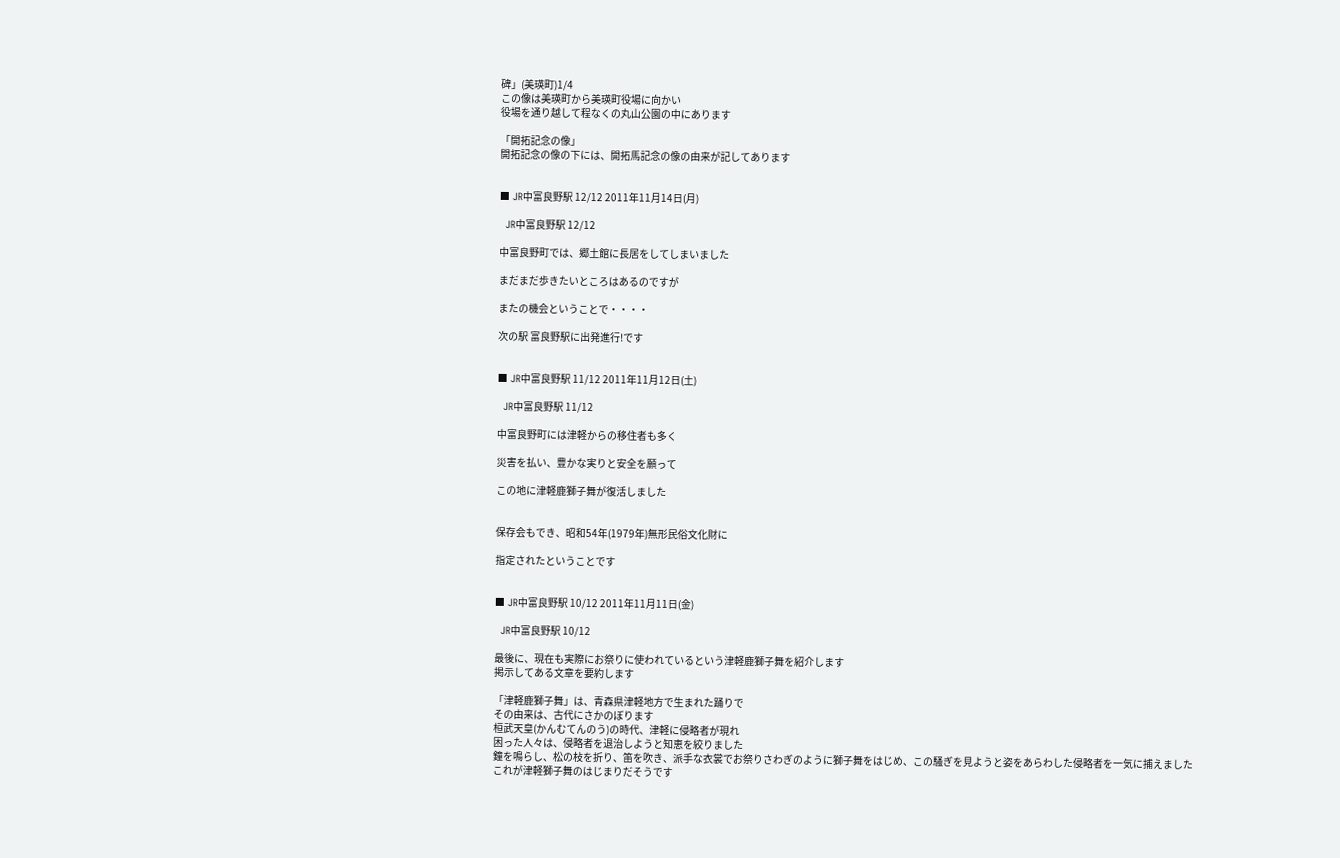碑」(美瑛町)1/4
この像は美瑛町から美瑛町役場に向かい
役場を通り越して程なくの丸山公園の中にあります

「開拓記念の像」
開拓記念の像の下には、開拓馬記念の像の由来が記してあります


■ JR中富良野駅 12/12 2011年11月14日(月)

  JR中富良野駅 12/12

中富良野町では、郷土館に長居をしてしまいました

まだまだ歩きたいところはあるのですが

またの機会ということで・・・・

次の駅 富良野駅に出発進行!です


■ JR中富良野駅 11/12 2011年11月12日(土)

  JR中富良野駅 11/12

中富良野町には津軽からの移住者も多く

災害を払い、豊かな実りと安全を願って

この地に津軽鹿獅子舞が復活しました


保存会もでき、昭和54年(1979年)無形民俗文化財に

指定されたということです


■ JR中富良野駅 10/12 2011年11月11日(金)

  JR中富良野駅 10/12

最後に、現在も実際にお祭りに使われているという津軽鹿獅子舞を紹介します
掲示してある文章を要約します

「津軽鹿獅子舞」は、青森県津軽地方で生まれた踊りで
その由来は、古代にさかのぼります
桓武天皇(かんむてんのう)の時代、津軽に侵略者が現れ
困った人々は、侵略者を退治しようと知恵を絞りました
鐘を鳴らし、松の枝を折り、笛を吹き、派手な衣裳でお祭りさわぎのように獅子舞をはじめ、この騒ぎを見ようと姿をあらわした侵略者を一気に捕えました
これが津軽獅子舞のはじまりだそうです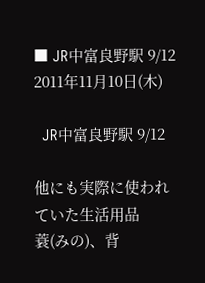■ JR中富良野駅 9/12 2011年11月10日(木)

  JR中富良野駅 9/12

他にも実際に使われていた生活用品
蓑(みの)、背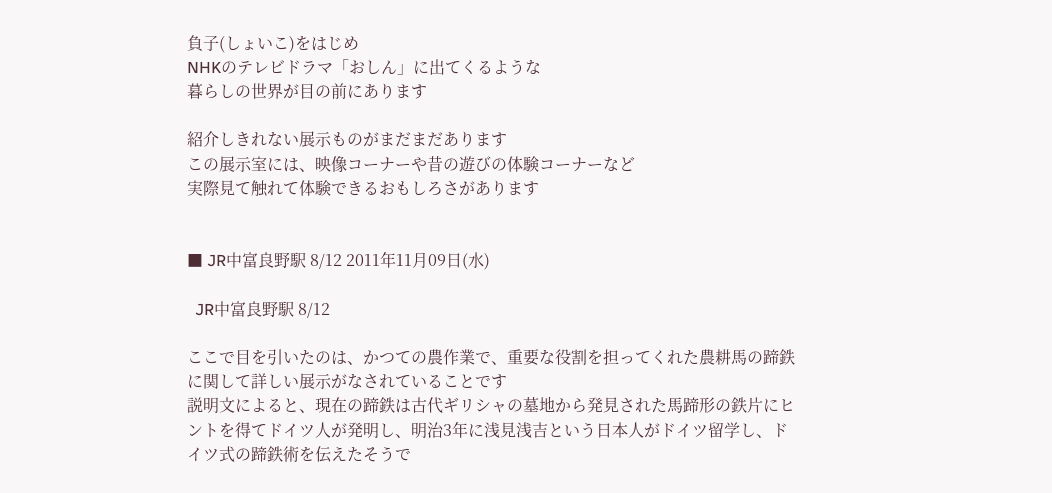負子(しょいこ)をはじめ
NHKのテレビドラマ「おしん」に出てくるような
暮らしの世界が目の前にあります

紹介しきれない展示ものがまだまだあります
この展示室には、映像コーナーや昔の遊びの体験コーナーなど
実際見て触れて体験できるおもしろさがあります


■ JR中富良野駅 8/12 2011年11月09日(水)

  JR中富良野駅 8/12

ここで目を引いたのは、かつての農作業で、重要な役割を担ってくれた農耕馬の蹄鉄に関して詳しい展示がなされていることです
説明文によると、現在の蹄鉄は古代ギリシャの墓地から発見された馬蹄形の鉄片にヒントを得てドイツ人が発明し、明治3年に浅見浅吉という日本人がドイツ留学し、ドイツ式の蹄鉄術を伝えたそうで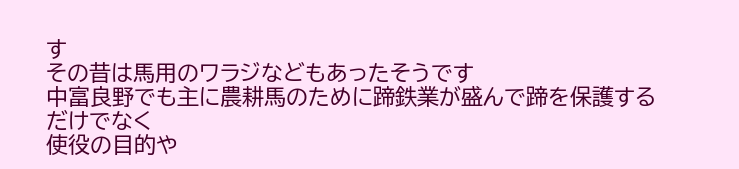す
その昔は馬用のワラジなどもあったそうです
中富良野でも主に農耕馬のために蹄鉄業が盛んで蹄を保護するだけでなく
使役の目的や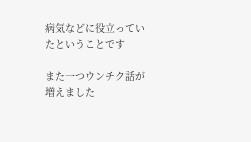病気などに役立っていたということです

また一つウンチク話が増えました